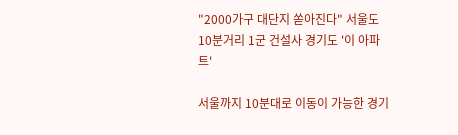"2000가구 대단지 쏟아진다" 서울도 10분거리 1군 건설사 경기도 '이 아파트'

서울까지 10분대로 이동이 가능한 경기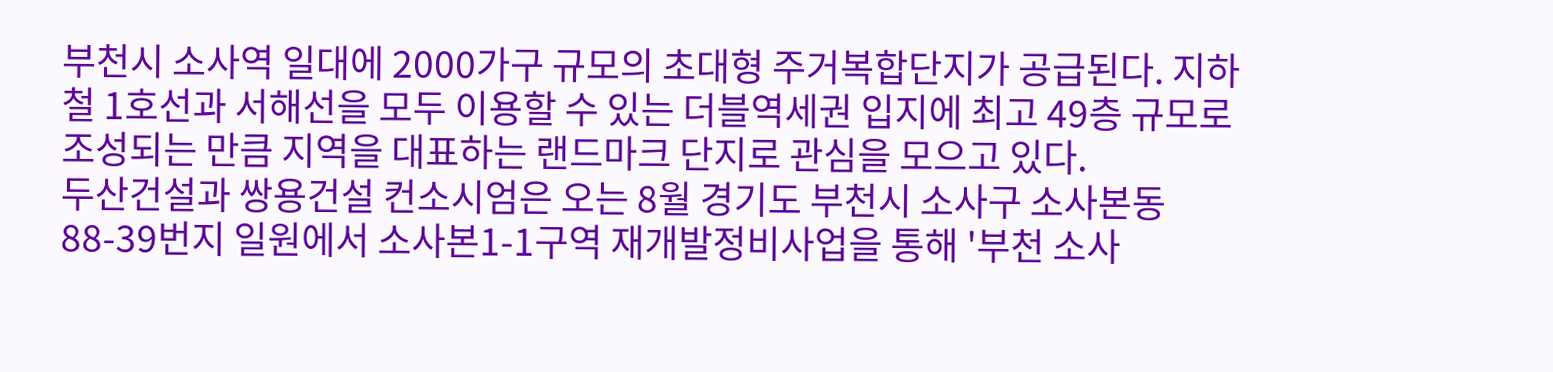부천시 소사역 일대에 2000가구 규모의 초대형 주거복합단지가 공급된다. 지하철 1호선과 서해선을 모두 이용할 수 있는 더블역세권 입지에 최고 49층 규모로 조성되는 만큼 지역을 대표하는 랜드마크 단지로 관심을 모으고 있다.
두산건설과 쌍용건설 컨소시엄은 오는 8월 경기도 부천시 소사구 소사본동 88-39번지 일원에서 소사본1-1구역 재개발정비사업을 통해 '부천 소사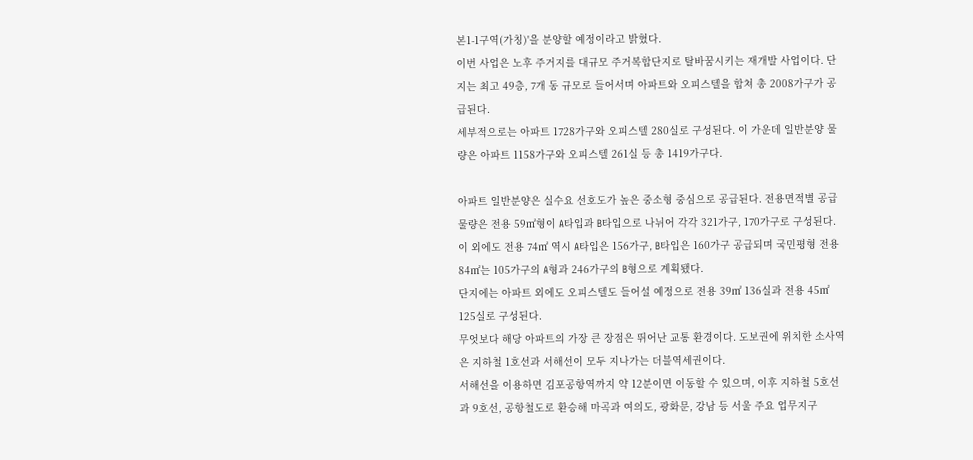본1-1구역(가칭)'을 분양할 예정이라고 밝혔다.
이번 사업은 노후 주거지를 대규모 주거복합단지로 탈바꿈시키는 재개발 사업이다. 단지는 최고 49층, 7개 동 규모로 들어서며 아파트와 오피스텔을 합쳐 총 2008가구가 공급된다.
세부적으로는 아파트 1728가구와 오피스텔 280실로 구성된다. 이 가운데 일반분양 물량은 아파트 1158가구와 오피스텔 261실 등 총 1419가구다.

아파트 일반분양은 실수요 선호도가 높은 중소형 중심으로 공급된다. 전용면적별 공급 물량은 전용 59㎡형이 A타입과 B타입으로 나뉘어 각각 321가구, 170가구로 구성된다. 이 외에도 전용 74㎡ 역시 A타입은 156가구, B타입은 160가구 공급되며 국민평형 전용 84㎡는 105가구의 A형과 246가구의 B형으로 계획됐다.
단지에는 아파트 외에도 오피스텔도 들어설 예정으로 전용 39㎡ 136실과 전용 45㎡ 125실로 구성된다.
무엇보다 해당 아파트의 가장 큰 장점은 뛰어난 교통 환경이다. 도보권에 위치한 소사역은 지하철 1호선과 서해선이 모두 지나가는 더블역세권이다.
서해선을 이용하면 김포공항역까지 약 12분이면 이동할 수 있으며, 이후 지하철 5호선과 9호선, 공항철도로 환승해 마곡과 여의도, 광화문, 강남 등 서울 주요 업무지구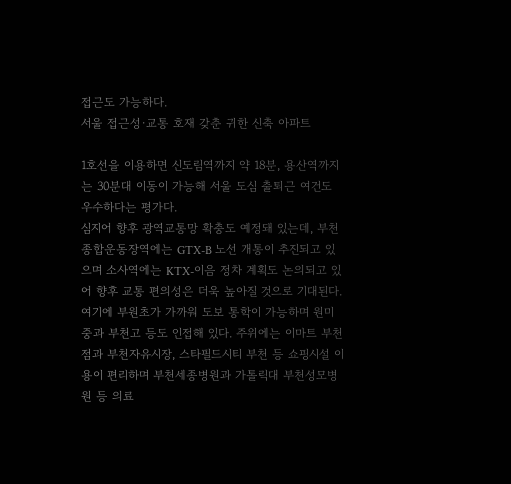접근도 가능하다.
서울 접근성·교통 호재 갖춘 귀한 신축 아파트

1호선을 이용하면 신도림역까지 약 18분, 용산역까지는 30분대 이동이 가능해 서울 도심 출퇴근 여건도 우수하다는 평가다.
심지어 향후 광역교통망 확충도 예정돼 있는데, 부천종합운동장역에는 GTX-B 노선 개통이 추진되고 있으며 소사역에는 KTX-이음 정차 계획도 논의되고 있어 향후 교통 편의성은 더욱 높아질 것으로 기대된다.
여기에 부원초가 가까워 도보 통학이 가능하며 원미중과 부천고 등도 인접해 있다. 주위에는 이마트 부천점과 부천자유시장, 스타필드시티 부천 등 쇼핑시설 이용이 편리하며 부천세종병원과 가톨릭대 부천성모병원 등 의료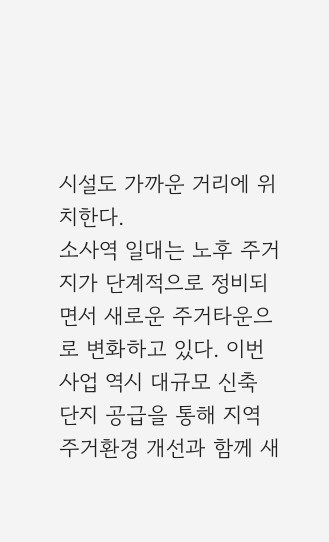시설도 가까운 거리에 위치한다.
소사역 일대는 노후 주거지가 단계적으로 정비되면서 새로운 주거타운으로 변화하고 있다. 이번 사업 역시 대규모 신축 단지 공급을 통해 지역 주거환경 개선과 함께 새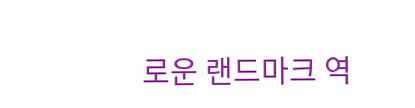로운 랜드마크 역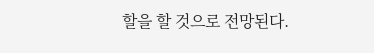할을 할 것으로 전망된다.